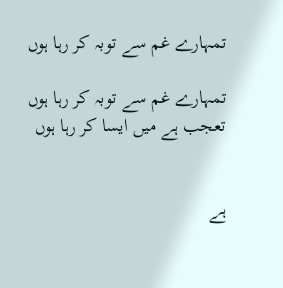تمہارے غم سے توبہ کر رہا ہوں

تمہارے غم سے توبہ کر رہا ہوں
تعجب ہے میں ایسا کر رہا ہوں


ہے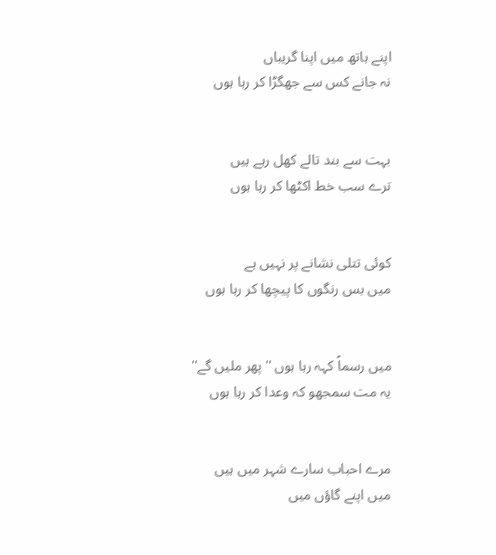اپنے ہاتھ میں اپنا گریباں
نہ جانے کس سے جھگڑا کر رہا ہوں


بہت سے بند تالے کھل رہے ہیں
ترے سب خط اکٹھا کر رہا ہوں


کوئی تتلی نشانے پر نہیں ہے
میں بس رنگوں کا پیچھا کر رہا ہوں


میں رسماً کہہ رہا ہوں ''پھر ملیں گے''
یہ مت سمجھو کہ وعدا کر رہا ہوں


مرے احباب سارے شہر میں ہیں
میں اپنے گاؤں میں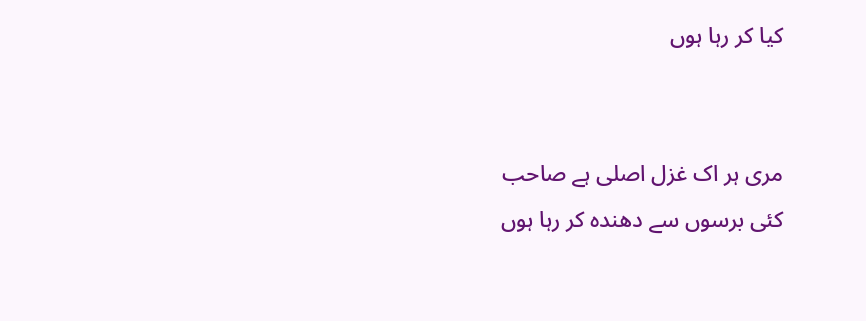کیا کر رہا ہوں


مری ہر اک غزل اصلی ہے صاحب
کئی برسوں سے دھندہ کر رہا ہوں